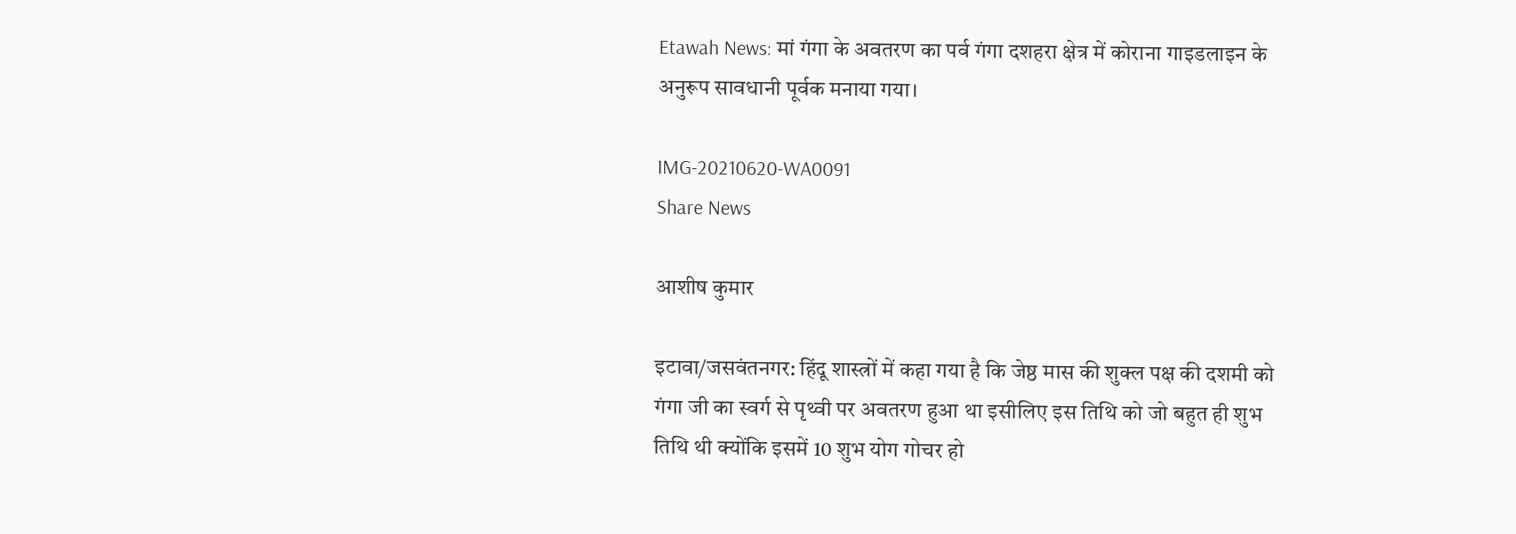Etawah News: मां गंगा के अवतरण का पर्व गंगा दशहरा क्षेत्र में कोराना गाइडलाइन के अनुरूप सावधानी पूर्वक मनाया गया।

IMG-20210620-WA0091
Share News

आशीष कुमार

इटावा/जसवंतनगर: हिंदू शास्त्रों में कहा गया है कि जेष्ठ मास की शुक्ल पक्ष की दशमी को गंगा जी का स्वर्ग से पृथ्वी पर अवतरण हुआ था इसीलिए इस तिथि को जो बहुत ही शुभ तिथि थी क्योंकि इसमें 10 शुभ योग गोचर हो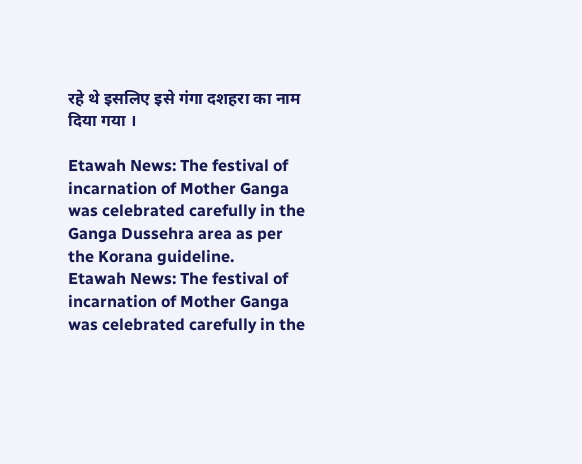रहे थे इसलिए इसे गंगा दशहरा का नाम दिया गया ।

Etawah News: The festival of incarnation of Mother Ganga was celebrated carefully in the Ganga Dussehra area as per the Korana guideline.
Etawah News: The festival of incarnation of Mother Ganga was celebrated carefully in the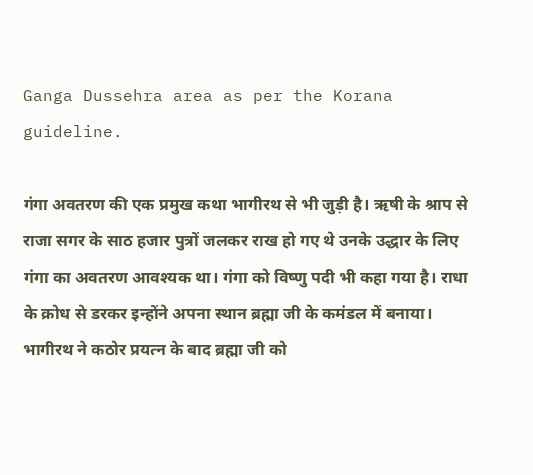Ganga Dussehra area as per the Korana guideline.

गंगा अवतरण की एक प्रमुख कथा भागीरथ से भी जुड़ी है। ऋषी के श्राप से राजा सगर के साठ हजार पुत्रों जलकर राख हो गए थे उनके उद्धार के लिए गंगा का अवतरण आवश्यक था। गंगा को विष्णु पदी भी कहा गया है। राधा के क्रोध से डरकर इन्होंने अपना स्थान ब्रह्मा जी के कमंडल में बनाया। भागीरथ ने कठोर प्रयत्न के बाद ब्रह्मा जी को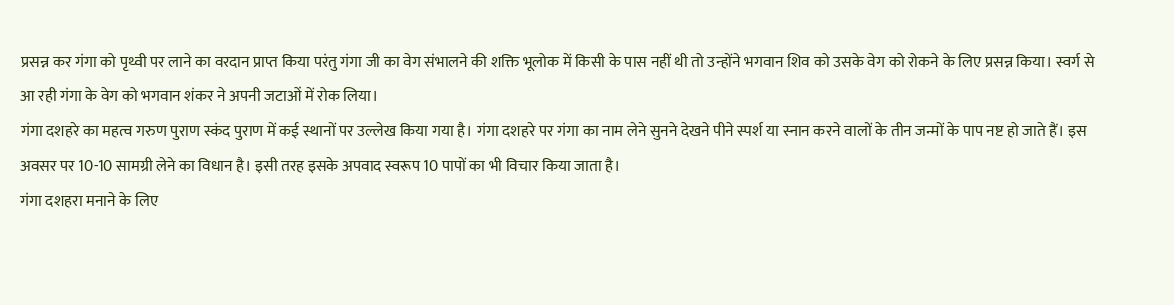प्रसन्न कर गंगा को पृथ्वी पर लाने का वरदान प्राप्त किया परंतु गंगा जी का वेग संभालने की शक्ति भूलोक में किसी के पास नहीं थी तो उन्होंने भगवान शिव को उसके वेग को रोकने के लिए प्रसन्न किया। स्वर्ग से आ रही गंगा के वेग को भगवान शंकर ने अपनी जटाओं में रोक लिया।
गंगा दशहरे का महत्व गरुण पुराण स्कंद पुराण में कई स्थानों पर उल्लेख किया गया है। गंगा दशहरे पर गंगा का नाम लेने सुनने देखने पीने स्पर्श या स्नान करने वालों के तीन जन्मों के पाप नष्ट हो जाते हैं। इस अवसर पर 10-10 सामग्री लेने का विधान है। इसी तरह इसके अपवाद स्वरूप 10 पापों का भी विचार किया जाता है।
गंगा दशहरा मनाने के लिए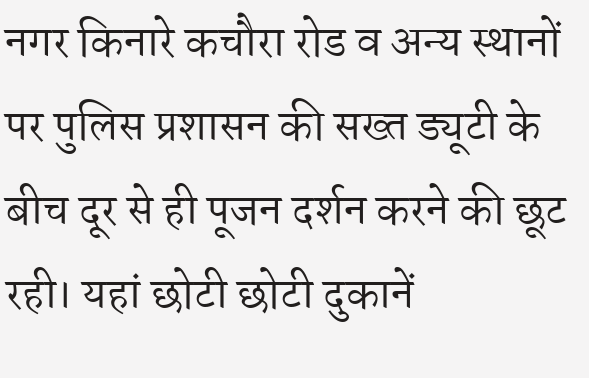नगर किनारे कचौरा रोड व अन्य स्थानों पर पुलिस प्रशासन की सख्त ड्यूटी के बीच दूर से ही पूजन दर्शन करने की छूट रही। यहां छोटी छोटी दुकानें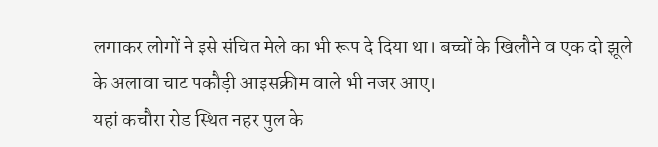लगाकर लोगों ने इसे संचित मेले का भी रूप दे दिया था। बच्चों के खिलौने व एक दो झूले के अलावा चाट पकौड़ी आइसक्रीम वाले भी नजर आए।
यहां कचौरा रोड स्थित नहर पुल के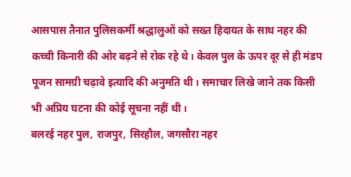आसपास तैनात पुलिसकर्मी श्रद्धालुओं को सख्त हिदायत के साथ नहर की कच्ची किनारी की ओर बढ़ने से रोक रहे थे। केवल पुल के ऊपर दूर से ही मंडप पूजन सामग्री चढ़ावे इत्यादि की अनुमति थी। समाचार लिखे जाने तक किसी भी अप्रिय घटना की कोई सूचना नहीं थी।
बलरई नहर पुल, राजपुर, सिरहौल, जगसौरा नहर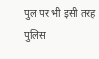पुल पर भी इसी तरह पुलिस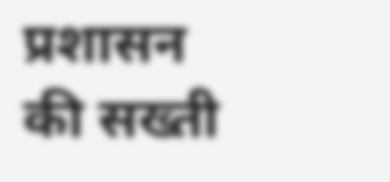प्रशासन की सख्ती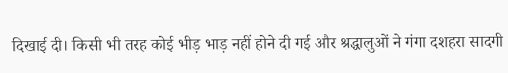दिखाई दी। किसी भी तरह कोई भीड़ भाड़ नहीं होने दी गई और श्रद्धालुओं ने गंगा दशहरा सादगी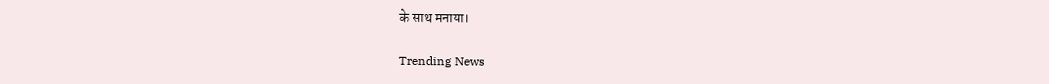के साथ मनाया।

Trending News